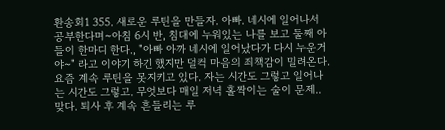환송회1 355. 새로운 루틴을 만들자. 아빠. 네시에 일어나서 공부한다며~아침 6시 반, 침대에 누워있는 나를 보고 둘째 아들이 한마디 한다., "아빠 아까 네시에 일어났다가 다시 누운거야~" 라고 이야기 하긴 했지만 덜컥 마음의 죄책감이 밀려온다. 요즘 계속 루틴을 못지키고 있다. 자는 시간도 그렇고 일어나는 시간도 그렇고. 무엇보다 매일 저녁 홀짝이는 술이 문제.. 맞다. 퇴사 후 계속 흔들리는 루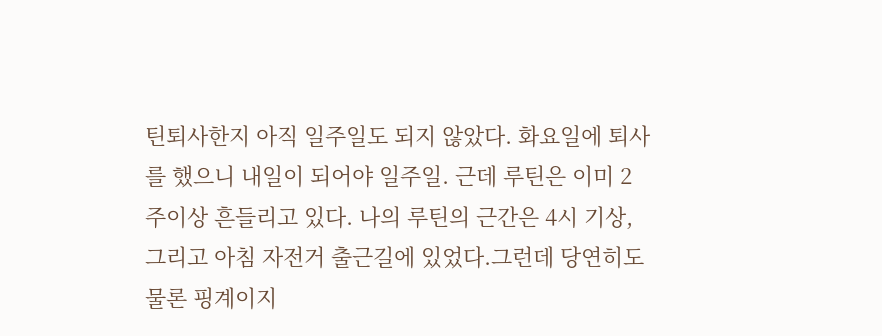틴퇴사한지 아직 일주일도 되지 않았다. 화요일에 퇴사를 했으니 내일이 되어야 일주일. 근데 루틴은 이미 2주이상 흔들리고 있다. 나의 루틴의 근간은 4시 기상, 그리고 아침 자전거 출근길에 있었다.그런데 당연히도 물론 핑계이지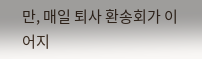만, 매일 퇴사 환송회가 이어지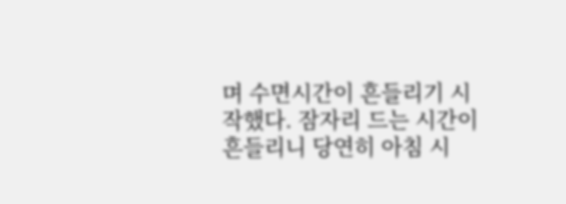며 수면시간이 흔들리기 시작했다. 잠자리 드는 시간이 흔들리니 당연히 아침 시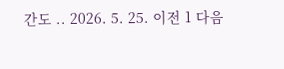간도 .. 2026. 5. 25. 이전 1 다음